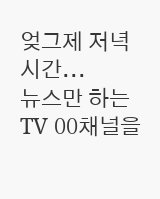엊그제 저녁시간...
뉴스만 하는 TV 00채널을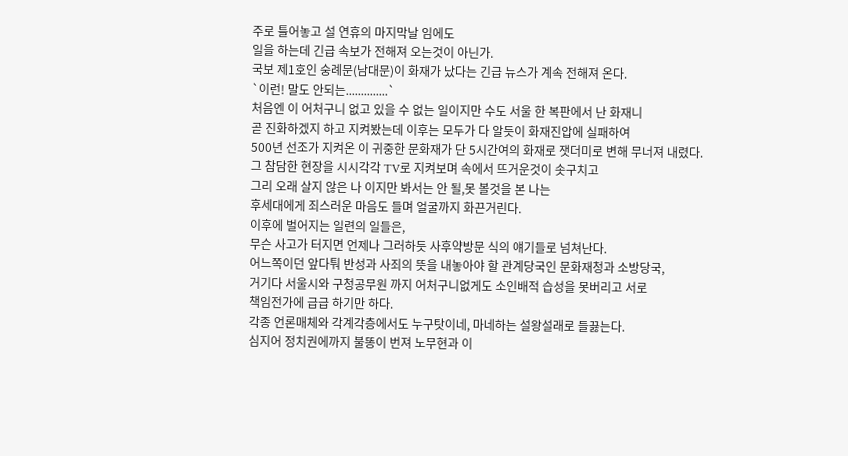주로 틀어놓고 설 연휴의 마지막날 임에도
일을 하는데 긴급 속보가 전해져 오는것이 아닌가.
국보 제1호인 숭례문(남대문)이 화재가 났다는 긴급 뉴스가 계속 전해져 온다.
`이런! 말도 안되는..............`
처음엔 이 어처구니 없고 있을 수 없는 일이지만 수도 서울 한 복판에서 난 화재니
곧 진화하겠지 하고 지켜봤는데 이후는 모두가 다 알듯이 화재진압에 실패하여
500년 선조가 지켜온 이 귀중한 문화재가 단 5시간여의 화재로 잿더미로 변해 무너져 내렸다.
그 참담한 현장을 시시각각 TV로 지켜보며 속에서 뜨거운것이 솟구치고
그리 오래 살지 않은 나 이지만 봐서는 안 될,못 볼것을 본 나는
후세대에게 죄스러운 마음도 들며 얼굴까지 화끈거린다.
이후에 벌어지는 일련의 일들은,
무슨 사고가 터지면 언제나 그러하듯 사후약방문 식의 얘기들로 넘쳐난다.
어느쪽이던 앞다퉈 반성과 사죄의 뜻을 내놓아야 할 관계당국인 문화재청과 소방당국,
거기다 서울시와 구청공무원 까지 어처구니없게도 소인배적 습성을 못버리고 서로
책임전가에 급급 하기만 하다.
각종 언론매체와 각계각층에서도 누구탓이네, 마네하는 설왕설래로 들끓는다.
심지어 정치권에까지 불똥이 번져 노무현과 이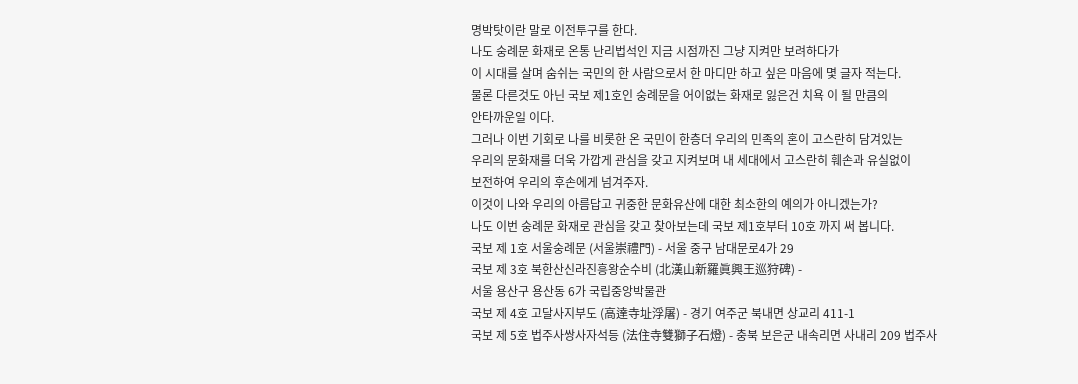명박탓이란 말로 이전투구를 한다.
나도 숭례문 화재로 온통 난리법석인 지금 시점까진 그냥 지켜만 보려하다가
이 시대를 살며 숨쉬는 국민의 한 사람으로서 한 마디만 하고 싶은 마음에 몇 글자 적는다.
물론 다른것도 아닌 국보 제1호인 숭례문을 어이없는 화재로 잃은건 치욕 이 될 만큼의
안타까운일 이다.
그러나 이번 기회로 나를 비롯한 온 국민이 한층더 우리의 민족의 혼이 고스란히 담겨있는
우리의 문화재를 더욱 가깝게 관심을 갖고 지켜보며 내 세대에서 고스란히 훼손과 유실없이
보전하여 우리의 후손에게 넘겨주자.
이것이 나와 우리의 아름답고 귀중한 문화유산에 대한 최소한의 예의가 아니겠는가?
나도 이번 숭례문 화재로 관심을 갖고 찾아보는데 국보 제1호부터 10호 까지 써 봅니다.
국보 제 1호 서울숭례문 (서울崇禮門) - 서울 중구 남대문로4가 29
국보 제 3호 북한산신라진흥왕순수비 (北漢山新羅眞興王巡狩碑) -
서울 용산구 용산동 6가 국립중앙박물관
국보 제 4호 고달사지부도 (高達寺址浮屠) - 경기 여주군 북내면 상교리 411-1
국보 제 5호 법주사쌍사자석등 (法住寺雙獅子石燈) - 충북 보은군 내속리면 사내리 209 법주사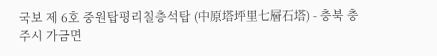국보 제 6호 중원탑평리칠층석탑 (中原塔坪里七層石塔) - 충북 충주시 가금면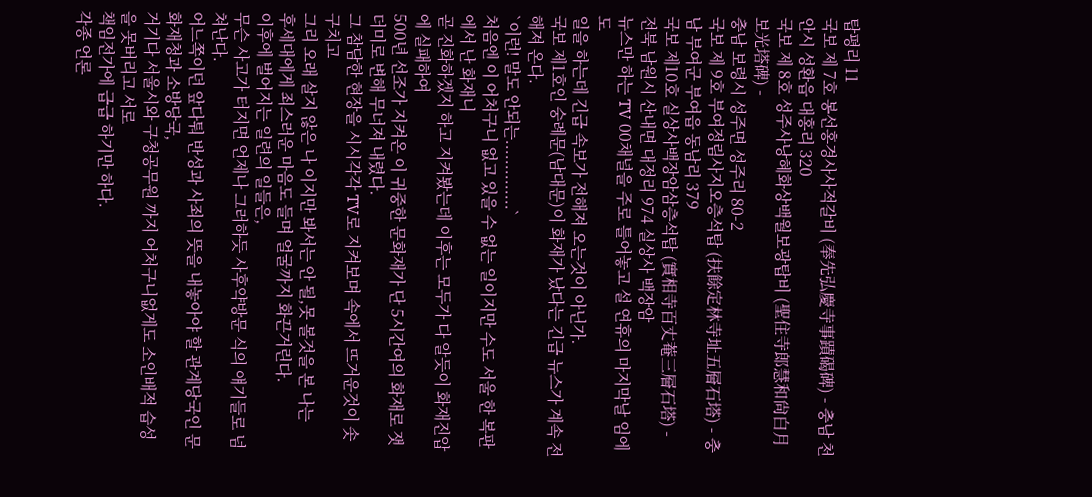탑평리 11
국보 제 7호 봉선홍경사사적갈비 (奉先弘慶寺事蹟碣碑) - 충남 천안시 성환읍 대홍리 320
국보 제 8호 성주사낭혜화상백월보광탑비 (聖住寺郎慧和尙白月보光塔碑) -
충남 보령시 성주면 성주리 80-2
국보 제 9호 부여정림사지오층석탑 (扶餘定林寺址五層石塔) - 충남 부여군 부여읍 동남리 379
국보 제10호 실상사백장암삼층석탑 (實相寺百丈菴三層石塔) -
전북 남원시 산내면 대정리 974 실상사 백장암
뉴스만 하는 TV 00채널을 주로 틀어놓고 설 연휴의 마지막날 임에도
일을 하는데 긴급 속보가 전해져 오는것이 아닌가.
국보 제1호인 숭례문(남대문)이 화재가 났다는 긴급 뉴스가 계속 전해져 온다.
`이런! 말도 안되는..............`
처음엔 이 어처구니 없고 있을 수 없는 일이지만 수도 서울 한 복판에서 난 화재니
곧 진화하겠지 하고 지켜봤는데 이후는 모두가 다 알듯이 화재진압에 실패하여
500년 선조가 지켜온 이 귀중한 문화재가 단 5시간여의 화재로 잿더미로 변해 무너져 내렸다.
그 참담한 현장을 시시각각 TV로 지켜보며 속에서 뜨거운것이 솟구치고
그리 오래 살지 않은 나 이지만 봐서는 안 될,못 볼것을 본 나는
후세대에게 죄스러운 마음도 들며 얼굴까지 화끈거린다.
이후에 벌어지는 일련의 일들은,
무슨 사고가 터지면 언제나 그러하듯 사후약방문 식의 얘기들로 넘쳐난다.
어느쪽이던 앞다퉈 반성과 사죄의 뜻을 내놓아야 할 관계당국인 문화재청과 소방당국,
거기다 서울시와 구청공무원 까지 어처구니없게도 소인배적 습성을 못버리고 서로
책임전가에 급급 하기만 하다.
각종 언론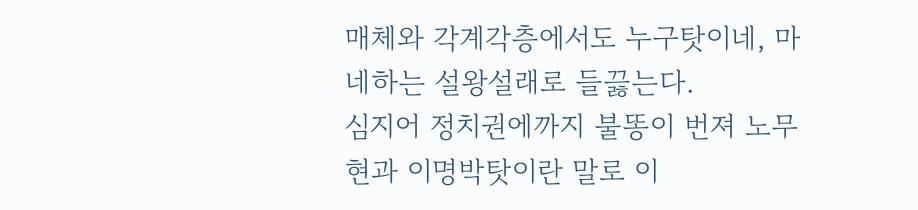매체와 각계각층에서도 누구탓이네, 마네하는 설왕설래로 들끓는다.
심지어 정치권에까지 불똥이 번져 노무현과 이명박탓이란 말로 이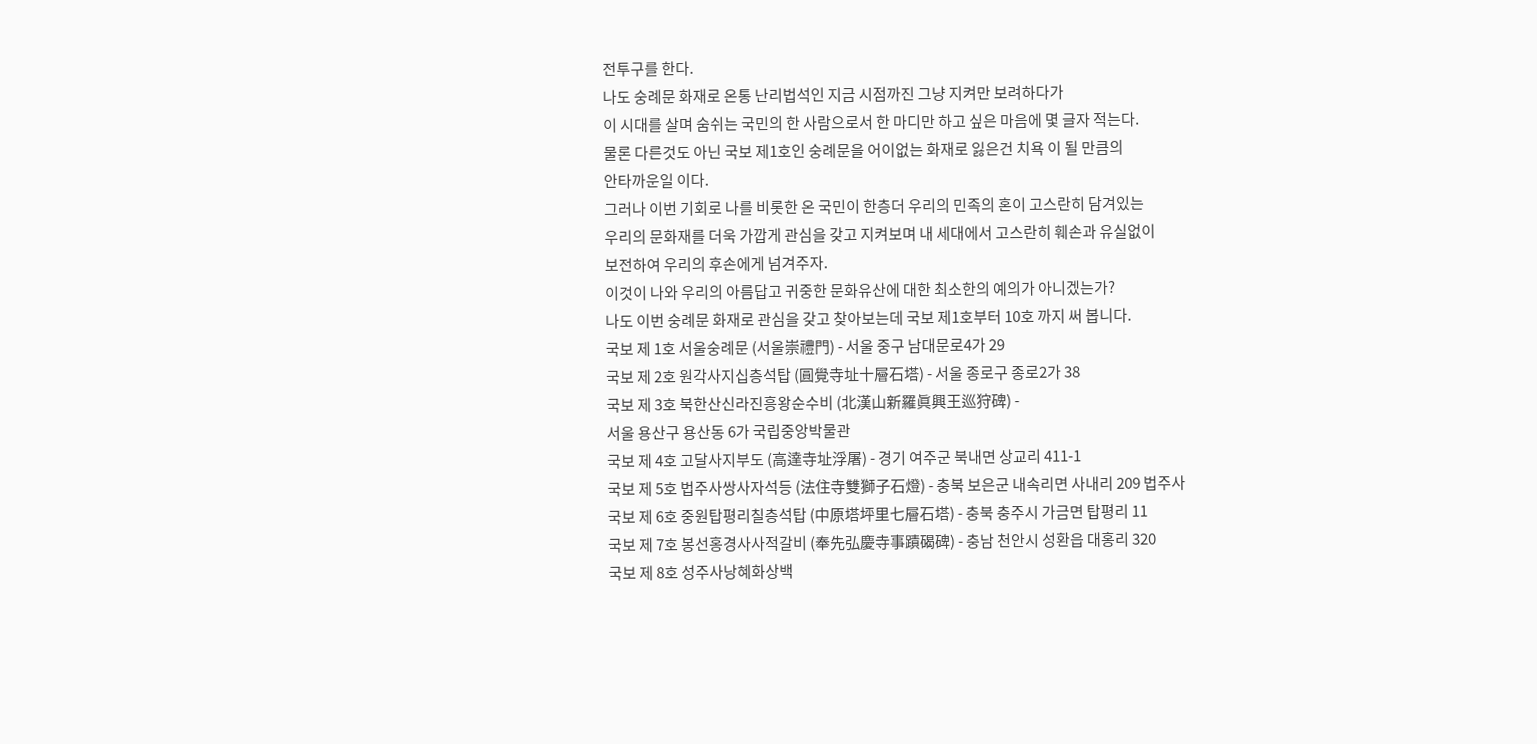전투구를 한다.
나도 숭례문 화재로 온통 난리법석인 지금 시점까진 그냥 지켜만 보려하다가
이 시대를 살며 숨쉬는 국민의 한 사람으로서 한 마디만 하고 싶은 마음에 몇 글자 적는다.
물론 다른것도 아닌 국보 제1호인 숭례문을 어이없는 화재로 잃은건 치욕 이 될 만큼의
안타까운일 이다.
그러나 이번 기회로 나를 비롯한 온 국민이 한층더 우리의 민족의 혼이 고스란히 담겨있는
우리의 문화재를 더욱 가깝게 관심을 갖고 지켜보며 내 세대에서 고스란히 훼손과 유실없이
보전하여 우리의 후손에게 넘겨주자.
이것이 나와 우리의 아름답고 귀중한 문화유산에 대한 최소한의 예의가 아니겠는가?
나도 이번 숭례문 화재로 관심을 갖고 찾아보는데 국보 제1호부터 10호 까지 써 봅니다.
국보 제 1호 서울숭례문 (서울崇禮門) - 서울 중구 남대문로4가 29
국보 제 2호 원각사지십층석탑 (圓覺寺址十層石塔) - 서울 종로구 종로2가 38
국보 제 3호 북한산신라진흥왕순수비 (北漢山新羅眞興王巡狩碑) -
서울 용산구 용산동 6가 국립중앙박물관
국보 제 4호 고달사지부도 (高達寺址浮屠) - 경기 여주군 북내면 상교리 411-1
국보 제 5호 법주사쌍사자석등 (法住寺雙獅子石燈) - 충북 보은군 내속리면 사내리 209 법주사
국보 제 6호 중원탑평리칠층석탑 (中原塔坪里七層石塔) - 충북 충주시 가금면 탑평리 11
국보 제 7호 봉선홍경사사적갈비 (奉先弘慶寺事蹟碣碑) - 충남 천안시 성환읍 대홍리 320
국보 제 8호 성주사낭혜화상백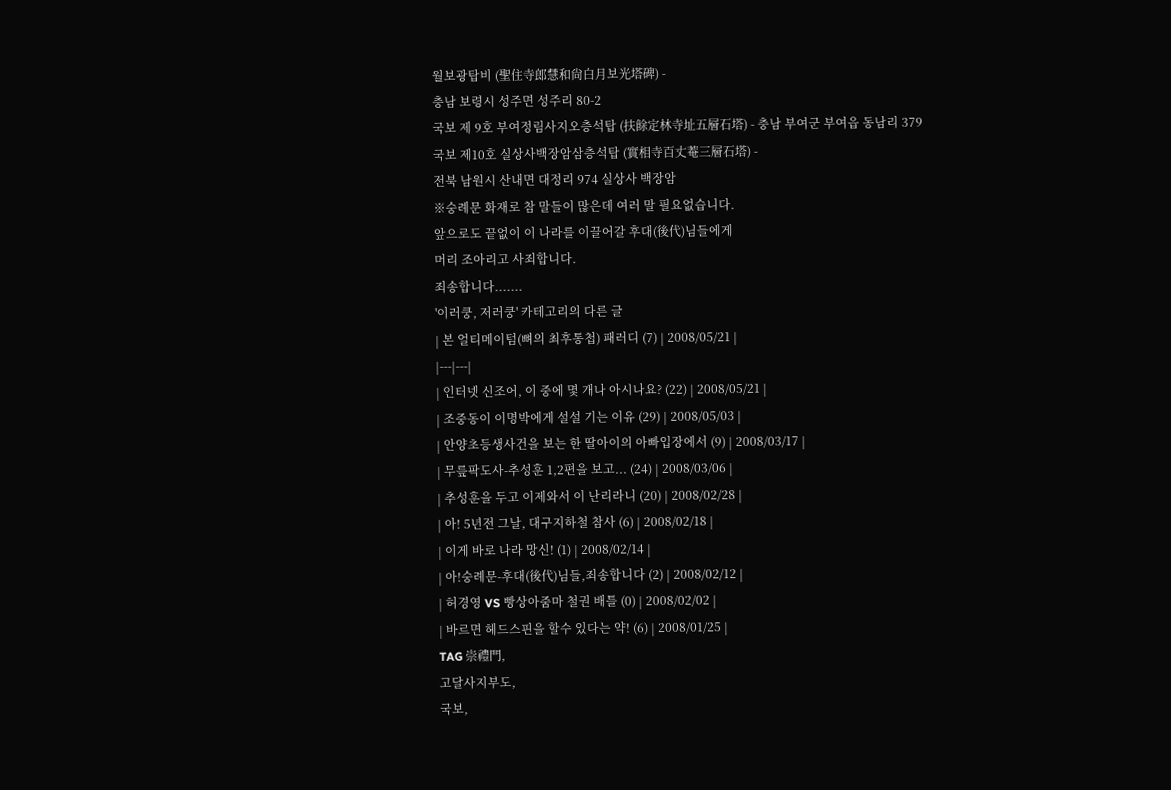월보광탑비 (聖住寺郎慧和尙白月보光塔碑) -
충남 보령시 성주면 성주리 80-2
국보 제 9호 부여정림사지오층석탑 (扶餘定林寺址五層石塔) - 충남 부여군 부여읍 동남리 379
국보 제10호 실상사백장암삼층석탑 (實相寺百丈菴三層石塔) -
전북 남원시 산내면 대정리 974 실상사 백장암
※숭례문 화재로 참 말들이 많은데 여러 말 필요없습니다.
앞으로도 끝없이 이 나라를 이끌어갈 후대(後代)님들에게
머리 조아리고 사죄합니다.
죄송합니다.......
'이러쿵, 저러쿵' 카테고리의 다른 글
| 본 얼티메이텀(뼈의 최후통첩) 패러디 (7) | 2008/05/21 |
|---|---|
| 인터넷 신조어, 이 중에 몇 개나 아시나요? (22) | 2008/05/21 |
| 조중동이 이명박에게 설설 기는 이유 (29) | 2008/05/03 |
| 안양초등생사건을 보는 한 딸아이의 아빠입장에서 (9) | 2008/03/17 |
| 무릎팍도사-추성훈 1,2편을 보고... (24) | 2008/03/06 |
| 추성훈을 두고 이제와서 이 난리라니 (20) | 2008/02/28 |
| 아! 5년전 그날, 대구지하철 참사 (6) | 2008/02/18 |
| 이게 바로 나라 망신! (1) | 2008/02/14 |
| 아!숭례문-후대(後代)님들,죄송합니다 (2) | 2008/02/12 |
| 허경영 VS 빵상아줌마 철권 배틀 (0) | 2008/02/02 |
| 바르면 헤드스핀을 할수 있다는 약! (6) | 2008/01/25 |
TAG 崇禮門,
고달사지부도,
국보,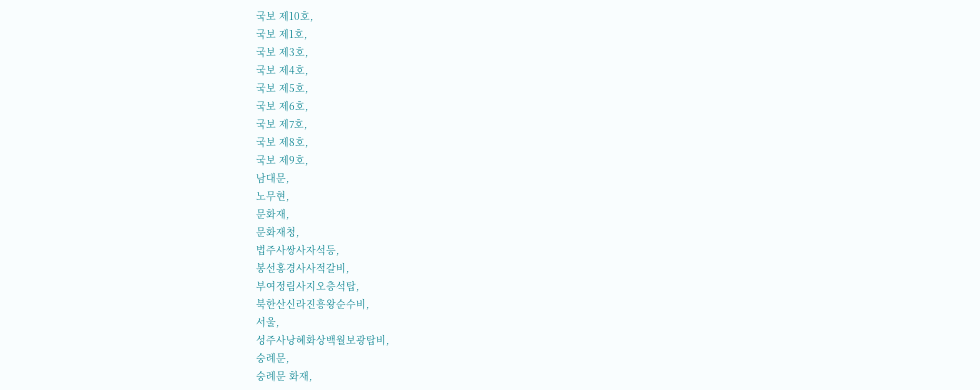국보 제10호,
국보 제1호,
국보 제3호,
국보 제4호,
국보 제5호,
국보 제6호,
국보 제7호,
국보 제8호,
국보 제9호,
남대문,
노무현,
문화재,
문화재청,
법주사쌍사자석등,
봉선홍경사사적갈비,
부여정림사지오층석탑,
북한산신라진흥왕순수비,
서울,
성주사낭혜화상백월보광탑비,
숭례문,
숭례문 화재,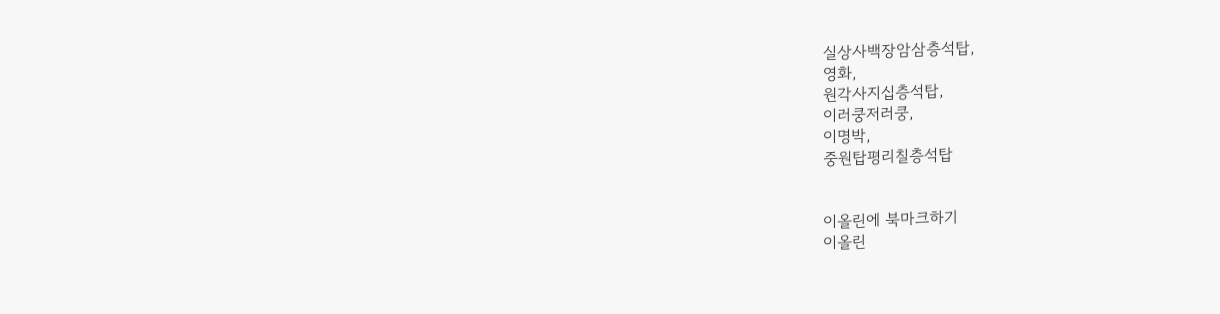실상사백장암삼층석탑,
영화,
원각사지십층석탑,
이러쿵저러쿵,
이명박,
중원탑평리칠층석탑


이올린에 북마크하기
이올린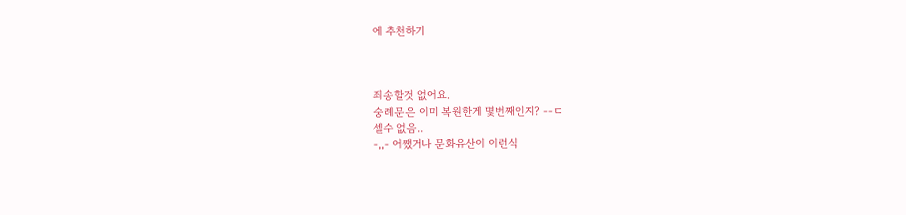에 추천하기



죄송할것 없어요.
숭례문은 이미 복원한게 몇번째인지? --ㄷ
셀수 없음..
-,,- 어쨌거나 문화유산이 이런식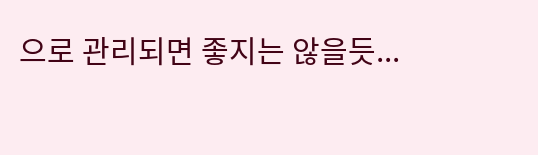으로 관리되면 좋지는 않을듯...